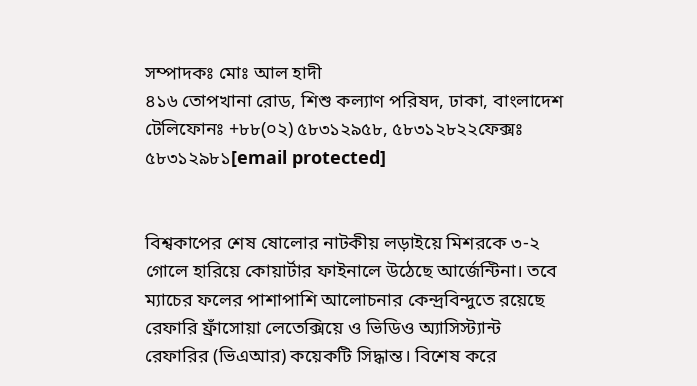সম্পাদকঃ মোঃ আল হাদী
৪১৬ তোপখানা রোড, শিশু কল্যাণ পরিষদ, ঢাকা, বাংলাদেশ
টেলিফোনঃ +৮৮(০২) ৫৮৩১২৯৫৮, ৫৮৩১২৮২২ফেক্সঃ ৫৮৩১২৯৮১[email protected]


বিশ্বকাপের শেষ ষোলোর নাটকীয় লড়াইয়ে মিশরকে ৩-২ গোলে হারিয়ে কোয়ার্টার ফাইনালে উঠেছে আর্জেন্টিনা। তবে ম্যাচের ফলের পাশাপাশি আলোচনার কেন্দ্রবিন্দুতে রয়েছে রেফারি ফ্রাঁসোয়া লেতেক্সিয়ে ও ভিডিও অ্যাসিস্ট্যান্ট রেফারির (ভিএআর) কয়েকটি সিদ্ধান্ত। বিশেষ করে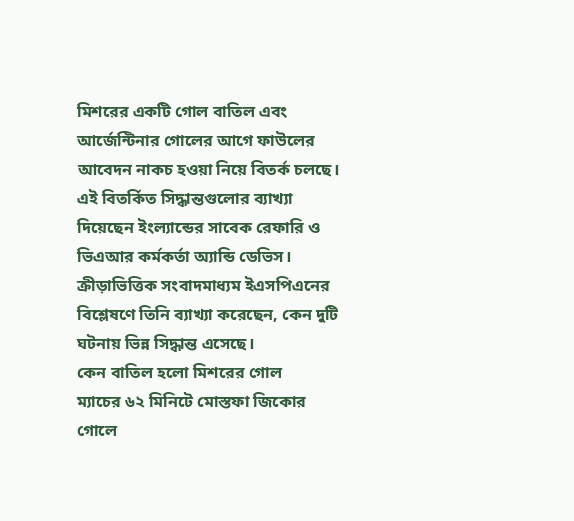মিশরের একটি গোল বাতিল এবং আর্জেন্টিনার গোলের আগে ফাউলের আবেদন নাকচ হওয়া নিয়ে বিতর্ক চলছে।
এই বিতর্কিত সিদ্ধান্তগুলোর ব্যাখ্যা দিয়েছেন ইংল্যান্ডের সাবেক রেফারি ও ভিএআর কর্মকর্তা অ্যান্ডি ডেভিস। ক্রীড়াভিত্তিক সংবাদমাধ্যম ইএসপিএনের বিশ্লেষণে তিনি ব্যাখ্যা করেছেন, কেন দুটি ঘটনায় ভিন্ন সিদ্ধান্ত এসেছে।
কেন বাতিল হলো মিশরের গোল
ম্যাচের ৬২ মিনিটে মোস্তফা জিকোর গোলে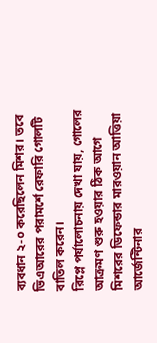ব্যবধান ২-০ করেছিলেন মিশর। তবে ভিএআরের পরামর্শে রেফারি গোলটি বাতিল করেন।
রিপ্লে পর্যালোচনায় দেখা যায়, গোলের আক্রমণ শুরু হওয়ার ঠিক আগে মিশরের ডিফেন্ডার মারওয়ান আত্তিয়া আর্জেন্টিনার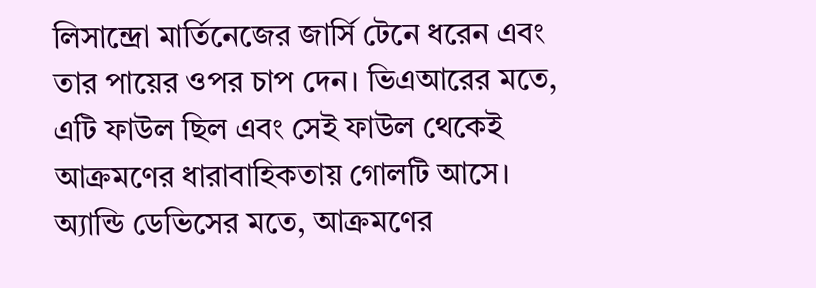লিসান্দ্রো মার্তিনেজের জার্সি টেনে ধরেন এবং তার পায়ের ওপর চাপ দেন। ভিএআরের মতে, এটি ফাউল ছিল এবং সেই ফাউল থেকেই আক্রমণের ধারাবাহিকতায় গোলটি আসে।
অ্যান্ডি ডেভিসের মতে, আক্রমণের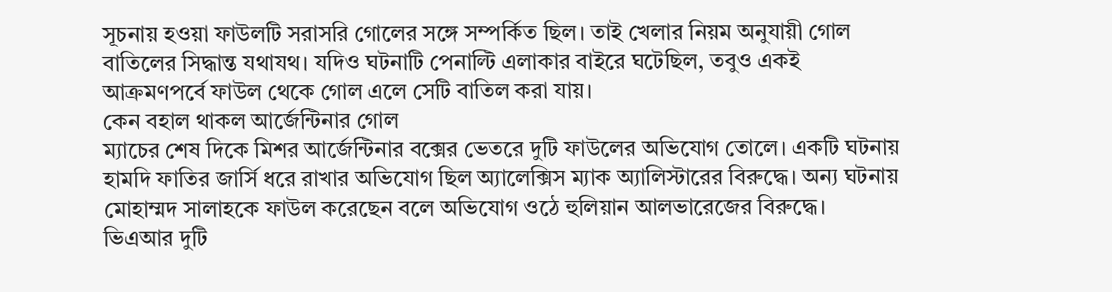সূচনায় হওয়া ফাউলটি সরাসরি গোলের সঙ্গে সম্পর্কিত ছিল। তাই খেলার নিয়ম অনুযায়ী গোল বাতিলের সিদ্ধান্ত যথাযথ। যদিও ঘটনাটি পেনাল্টি এলাকার বাইরে ঘটেছিল, তবুও একই আক্রমণপর্বে ফাউল থেকে গোল এলে সেটি বাতিল করা যায়।
কেন বহাল থাকল আর্জেন্টিনার গোল
ম্যাচের শেষ দিকে মিশর আর্জেন্টিনার বক্সের ভেতরে দুটি ফাউলের অভিযোগ তোলে। একটি ঘটনায় হামদি ফাতির জার্সি ধরে রাখার অভিযোগ ছিল অ্যালেক্সিস ম্যাক অ্যালিস্টারের বিরুদ্ধে। অন্য ঘটনায় মোহাম্মদ সালাহকে ফাউল করেছেন বলে অভিযোগ ওঠে হুলিয়ান আলভারেজের বিরুদ্ধে।
ভিএআর দুটি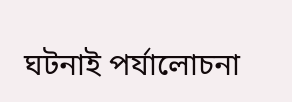ঘটনাই পর্যালোচনা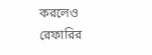করলেও রেফারির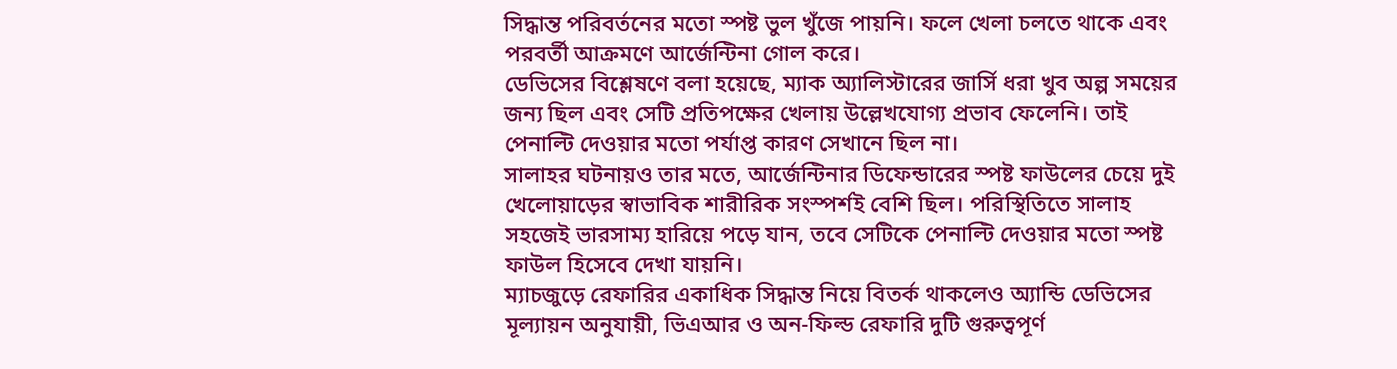সিদ্ধান্ত পরিবর্তনের মতো স্পষ্ট ভুল খুঁজে পায়নি। ফলে খেলা চলতে থাকে এবং পরবর্তী আক্রমণে আর্জেন্টিনা গোল করে।
ডেভিসের বিশ্লেষণে বলা হয়েছে, ম্যাক অ্যালিস্টারের জার্সি ধরা খুব অল্প সময়ের জন্য ছিল এবং সেটি প্রতিপক্ষের খেলায় উল্লেখযোগ্য প্রভাব ফেলেনি। তাই পেনাল্টি দেওয়ার মতো পর্যাপ্ত কারণ সেখানে ছিল না।
সালাহর ঘটনায়ও তার মতে, আর্জেন্টিনার ডিফেন্ডারের স্পষ্ট ফাউলের চেয়ে দুই খেলোয়াড়ের স্বাভাবিক শারীরিক সংস্পর্শই বেশি ছিল। পরিস্থিতিতে সালাহ সহজেই ভারসাম্য হারিয়ে পড়ে যান, তবে সেটিকে পেনাল্টি দেওয়ার মতো স্পষ্ট ফাউল হিসেবে দেখা যায়নি।
ম্যাচজুড়ে রেফারির একাধিক সিদ্ধান্ত নিয়ে বিতর্ক থাকলেও অ্যান্ডি ডেভিসের মূল্যায়ন অনুযায়ী, ভিএআর ও অন-ফিল্ড রেফারি দুটি গুরুত্বপূর্ণ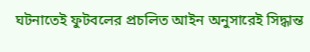ঘটনাতেই ফুটবলের প্রচলিত আইন অনুসারেই সিদ্ধান্ত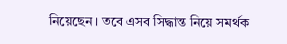নিয়েছেন। তবে এসব সিদ্ধান্ত নিয়ে সমর্থক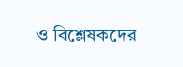ও বিশ্লেষকদের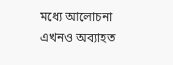মধ্যে আলোচনা এখনও অব্যাহত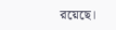রয়েছে।